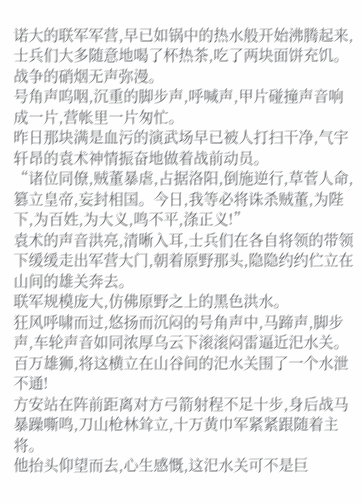诺大的联军军营,早已如锅中的热水般开始沸腾起来,士兵们大多随意地喝了杯热茶,吃了两块面饼充饥。
战争的硝烟无声弥漫。
号角声呜咽,沉重的脚步声,呼喊声,甲片碰撞声音响成一片,营帐里一片匆忙。
昨日那块满是血污的演武场早已被人打扫干净,气宇轩昂的袁术神情振奋地做着战前动员。
“诸位同僚,贼董暴虐,占据洛阳,倒施逆行,草菅人命,篡立皇帝,妄封相国。今日,我等必将诛杀贼董,为陛下,为百姓,为大义,鸣不平,涤正义!”
袁术的声音洪亮,清晰入耳,士兵们在各自将领的带领下缓缓走出军营大门,朝着原野那头,隐隐约约伫立在山间的雄关奔去。
联军规模庞大,仿佛原野之上的黑色洪水。
狂风呼啸而过,悠扬而沉闷的号角声中,马蹄声,脚步声,车轮声音如同浓厚乌云下滚滚闷雷逼近汜水关。
百万雄狮,将这横立在山谷间的汜水关围了一个水泄不通!
方安站在阵前距离对方弓箭射程不足十步,身后战马暴躁嘶鸣,刀山枪林耸立,十万黄巾军紧紧跟随着主将。
他抬头仰望而去,心生感慨,这汜水关可不是巨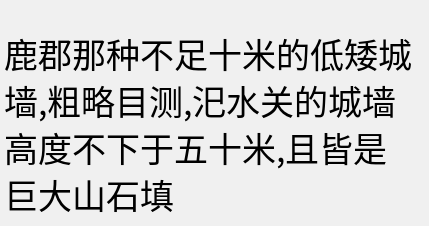鹿郡那种不足十米的低矮城墙,粗略目测,汜水关的城墙高度不下于五十米,且皆是巨大山石填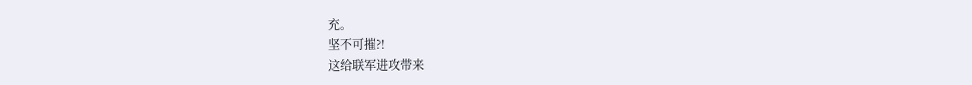充。
坚不可摧?!
这给联军进攻带来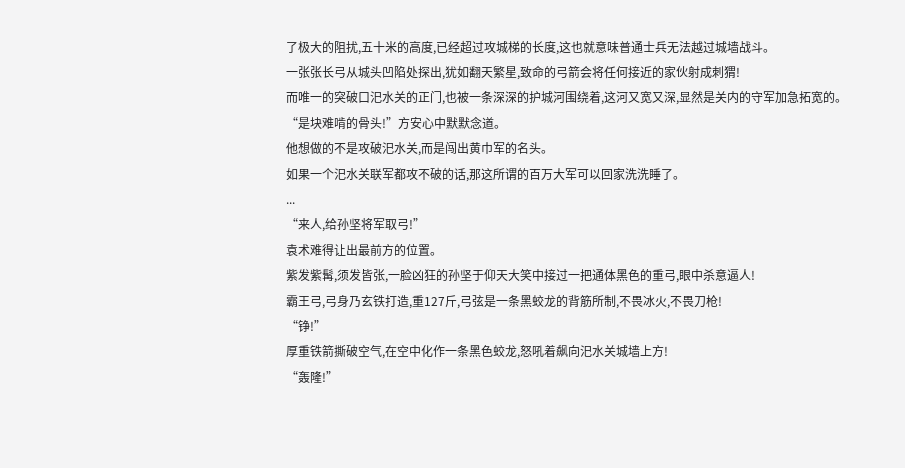了极大的阻扰,五十米的高度,已经超过攻城梯的长度,这也就意味普通士兵无法越过城墙战斗。
一张张长弓从城头凹陷处探出,犹如翻天繁星,致命的弓箭会将任何接近的家伙射成刺猬!
而唯一的突破口汜水关的正门,也被一条深深的护城河围绕着,这河又宽又深,显然是关内的守军加急拓宽的。
“是块难啃的骨头!”方安心中默默念道。
他想做的不是攻破汜水关,而是闯出黄巾军的名头。
如果一个汜水关联军都攻不破的话,那这所谓的百万大军可以回家洗洗睡了。
...
“来人,给孙坚将军取弓!”
袁术难得让出最前方的位置。
紫发紫髯,须发皆张,一脸凶狂的孙坚于仰天大笑中接过一把通体黑色的重弓,眼中杀意逼人!
霸王弓,弓身乃玄铁打造,重127斤,弓弦是一条黑蛟龙的背筋所制,不畏冰火,不畏刀枪!
“铮!”
厚重铁箭撕破空气,在空中化作一条黑色蛟龙,怒吼着飙向汜水关城墙上方!
“轰隆!”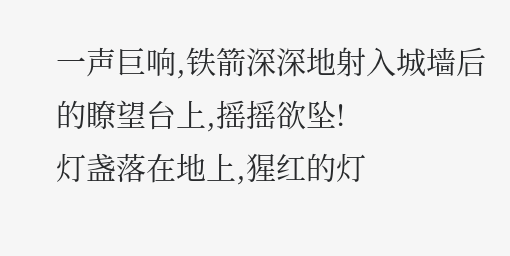一声巨响,铁箭深深地射入城墙后的瞭望台上,摇摇欲坠!
灯盏落在地上,猩红的灯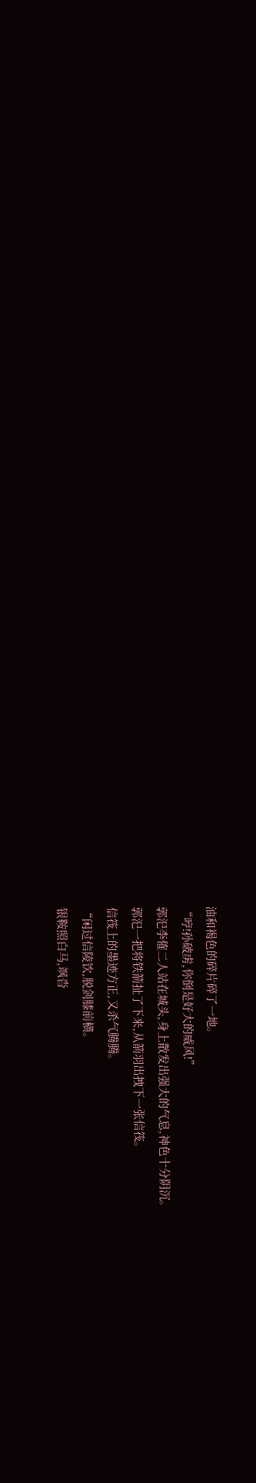油和褐色的碎片碎了一地。
“哼!孙破虏,你倒是好大的威风!”
郭汜李傕二人站在城头,身上散发出强大的气息,神色十分阴沉。
郭汜一把将铁箭扯了下来,从箭羽出拽下一张信筏。
信筏上的墨迹方正,又杀气腾腾。
“闲过信陵饮,脱剑膝前横。
银鞍照白马,飒沓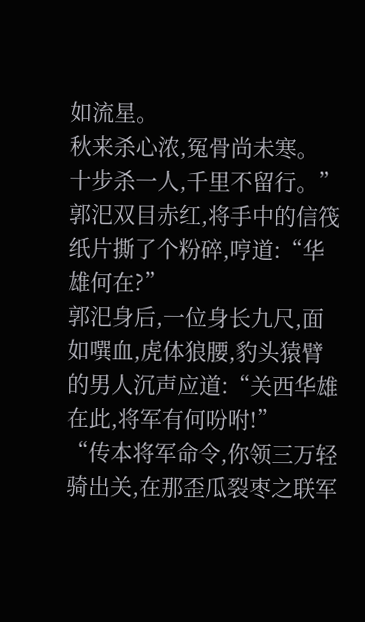如流星。
秋来杀心浓,冤骨尚未寒。
十步杀一人,千里不留行。”
郭汜双目赤红,将手中的信筏纸片撕了个粉碎,哼道:“华雄何在?”
郭汜身后,一位身长九尺,面如噀血,虎体狼腰,豹头猿臂的男人沉声应道:“关西华雄在此,将军有何吩咐!”
“传本将军命令,你领三万轻骑出关,在那歪瓜裂枣之联军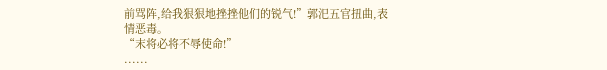前骂阵,给我狠狠地挫挫他们的锐气!”郭汜五官扭曲,表情恶毒。
“末将必将不辱使命!”
......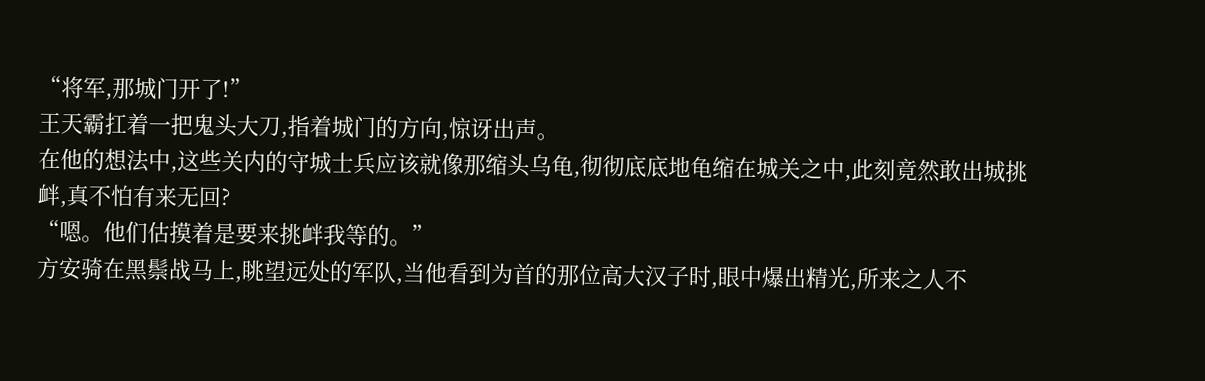“将军,那城门开了!”
王天霸扛着一把鬼头大刀,指着城门的方向,惊讶出声。
在他的想法中,这些关内的守城士兵应该就像那缩头乌龟,彻彻底底地龟缩在城关之中,此刻竟然敢出城挑衅,真不怕有来无回?
“嗯。他们估摸着是要来挑衅我等的。”
方安骑在黑鬃战马上,眺望远处的军队,当他看到为首的那位高大汉子时,眼中爆出精光,所来之人不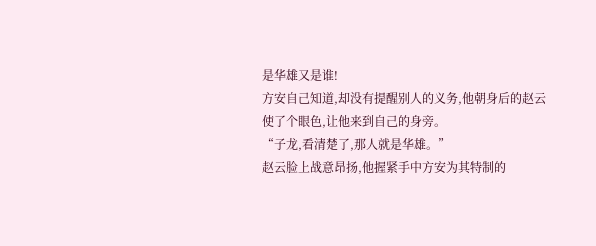是华雄又是谁!
方安自己知道,却没有提醒别人的义务,他朝身后的赵云使了个眼色,让他来到自己的身旁。
“子龙,看清楚了,那人就是华雄。”
赵云脸上战意昂扬,他握紧手中方安为其特制的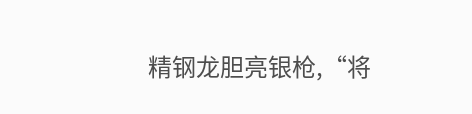精钢龙胆亮银枪,“将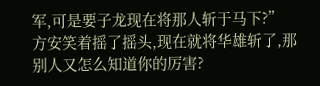军,可是要子龙现在将那人斩于马下?”
方安笑着摇了摇头,现在就将华雄斩了,那别人又怎么知道你的厉害?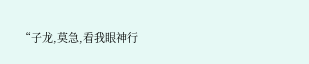“子龙,莫急,看我眼神行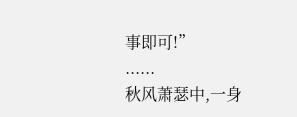事即可!”
......
秋风萧瑟中,一身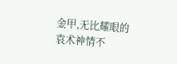金甲,无比耀眼的袁术神情不